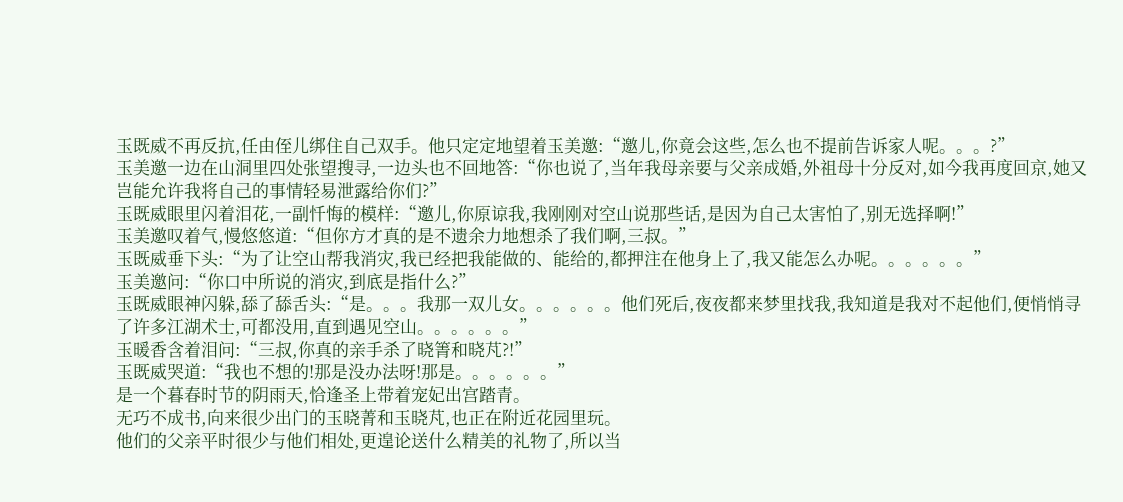玉既威不再反抗,任由侄儿绑住自己双手。他只定定地望着玉美邀:“邀儿,你竟会这些,怎么也不提前告诉家人呢。。。?”
玉美邀一边在山洞里四处张望搜寻,一边头也不回地答:“你也说了,当年我母亲要与父亲成婚,外祖母十分反对,如今我再度回京,她又岂能允许我将自己的事情轻易泄露给你们?”
玉既威眼里闪着泪花,一副忏悔的模样:“邀儿,你原谅我,我刚刚对空山说那些话,是因为自己太害怕了,别无选择啊!”
玉美邀叹着气,慢悠悠道:“但你方才真的是不遗余力地想杀了我们啊,三叔。”
玉既威垂下头:“为了让空山帮我消灾,我已经把我能做的、能给的,都押注在他身上了,我又能怎么办呢。。。。。。”
玉美邀问:“你口中所说的消灾,到底是指什么?”
玉既威眼神闪躲,舔了舔舌头:“是。。。我那一双儿女。。。。。。他们死后,夜夜都来梦里找我,我知道是我对不起他们,便悄悄寻了许多江湖术士,可都没用,直到遇见空山。。。。。。”
玉暖香含着泪问:“三叔,你真的亲手杀了晓箐和晓芃?!”
玉既威哭道:“我也不想的!那是没办法呀!那是。。。。。。”
是一个暮春时节的阴雨天,恰逢圣上带着宠妃出宫踏青。
无巧不成书,向来很少出门的玉晓菁和玉晓芃,也正在附近花园里玩。
他们的父亲平时很少与他们相处,更遑论送什么精美的礼物了,所以当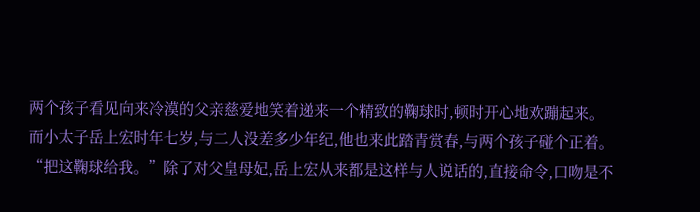两个孩子看见向来冷漠的父亲慈爱地笑着递来一个精致的鞠球时,顿时开心地欢蹦起来。
而小太子岳上宏时年七岁,与二人没差多少年纪,他也来此踏青赏春,与两个孩子碰个正着。
“把这鞠球给我。”除了对父皇母妃,岳上宏从来都是这样与人说话的,直接命令,口吻是不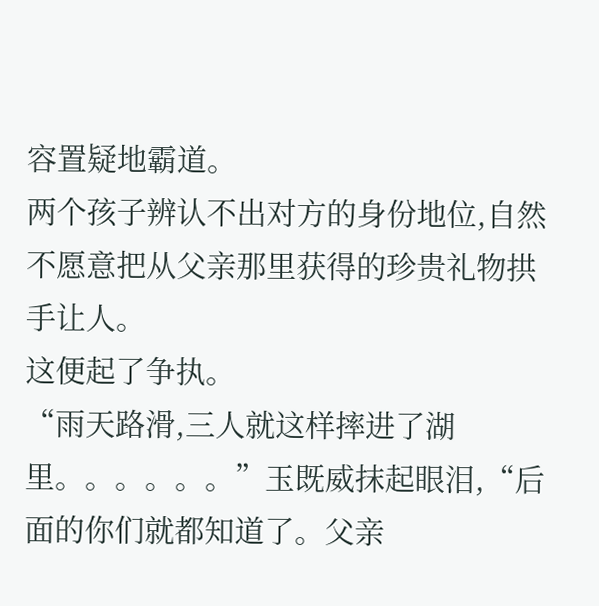容置疑地霸道。
两个孩子辨认不出对方的身份地位,自然不愿意把从父亲那里获得的珍贵礼物拱手让人。
这便起了争执。
“雨天路滑,三人就这样摔进了湖里。。。。。。”玉既威抹起眼泪,“后面的你们就都知道了。父亲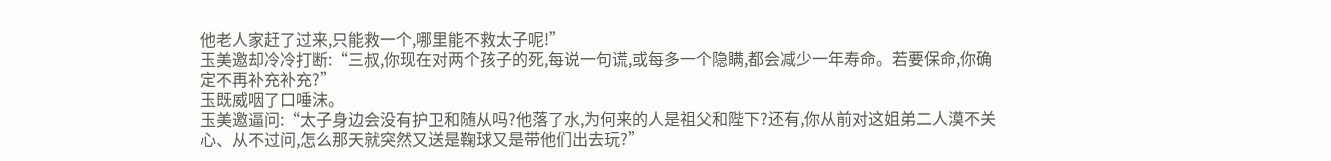他老人家赶了过来,只能救一个,哪里能不救太子呢!”
玉美邀却冷冷打断:“三叔,你现在对两个孩子的死,每说一句谎,或每多一个隐瞒,都会减少一年寿命。若要保命,你确定不再补充补充?”
玉既威咽了口唾沫。
玉美邀逼问:“太子身边会没有护卫和随从吗?他落了水,为何来的人是祖父和陛下?还有,你从前对这姐弟二人漠不关心、从不过问,怎么那天就突然又送是鞠球又是带他们出去玩?”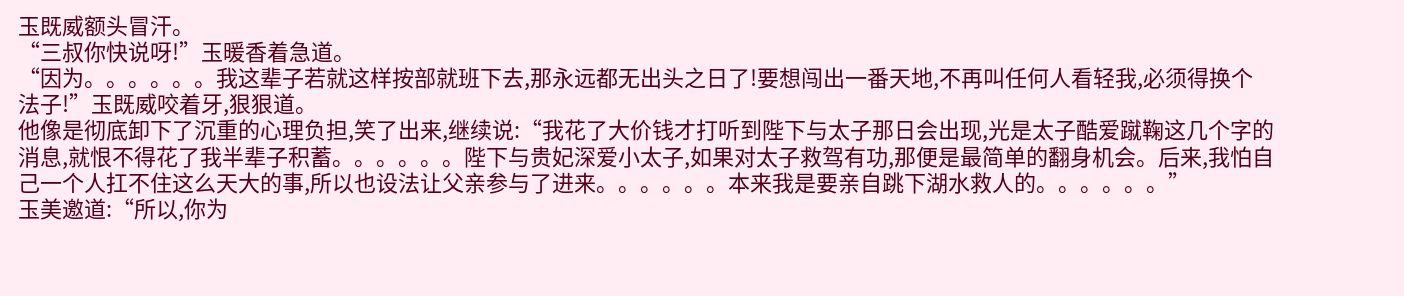玉既威额头冒汗。
“三叔你快说呀!”玉暖香着急道。
“因为。。。。。。我这辈子若就这样按部就班下去,那永远都无出头之日了!要想闯出一番天地,不再叫任何人看轻我,必须得换个法子!”玉既威咬着牙,狠狠道。
他像是彻底卸下了沉重的心理负担,笑了出来,继续说:“我花了大价钱才打听到陛下与太子那日会出现,光是太子酷爱蹴鞠这几个字的消息,就恨不得花了我半辈子积蓄。。。。。。陛下与贵妃深爱小太子,如果对太子救驾有功,那便是最简单的翻身机会。后来,我怕自己一个人扛不住这么天大的事,所以也设法让父亲参与了进来。。。。。。本来我是要亲自跳下湖水救人的。。。。。。”
玉美邀道:“所以,你为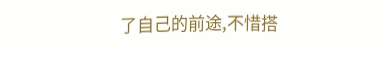了自己的前途,不惜搭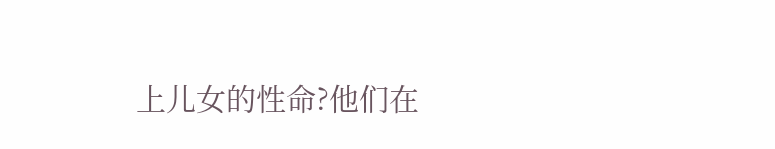上儿女的性命?他们在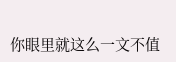你眼里就这么一文不值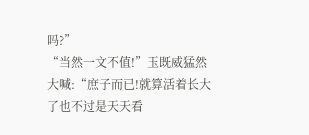吗?”
“当然一文不值!”玉既威猛然大喊:“庶子而已!就算活着长大了也不过是天天看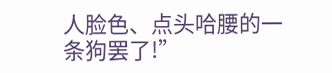人脸色、点头哈腰的一条狗罢了!”